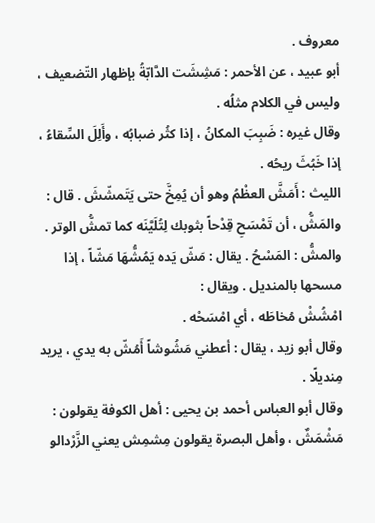معروف .
أبو عبيد ، عن الأحمر : مَشِشَت الدَّابّةُ بإظهار التّضعيف ، وليس في الكلام مثلُه .
وقال غيره : ضَبِبَ المكانُ ، إذا كثُر ضبابُه ، وأَلِلَ السِّقاءُ ، إذا خَبُثَ ريحُه .
الليث : أَمَشَّ العظْمُ وهو أن يُمِخَّ حتى يَتَمشّشَ . قال : والمَشُّ ، أن تَمْسَحِ قِدْحاً بثوبك لِتُلَيَّنَه كما تمشُّ الوتر .
والمشُّ : المَسْحُ . يقال : مَشّ يَده يَمُشُّهَا مَشّاً ، إذا مسحها بالمنديل . ويقال :
امْشُشْ مُخاطَه ، أي امْسَحْه .
وقال أبو زيد ، يقال : أعطني مَشُوشاً أَمُشّ به يدي ، يريد مِنديلًا .
وقال أبو العباس أحمد بن يحيى : أهل الكوفة يقولون : مَشْمَشٌ ، وأهل البصرة يقولون مِشمِش يعني الزَّرْدالو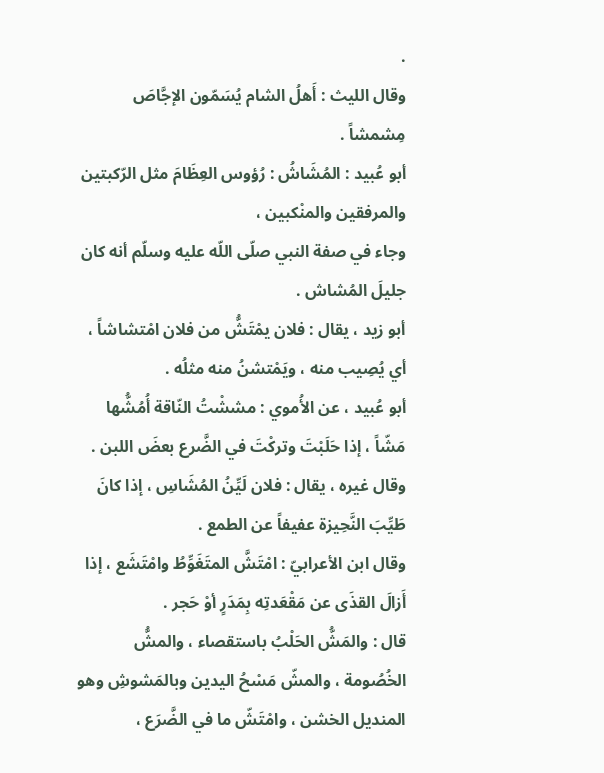.
وقال الليث : أَهلُ الشام يُسَمّون الإجَّاصَ مِشمشاً .
أبو عُبيد : المُشَاشُ : رُؤوس العِظَامَ مثل الرّكبتين والمرفقين والمنْكبين ،
وجاء في صفة النبي صلّى اللّه عليه وسلّم أنه كان جليلَ المُشاش .
أبو زيد ، يقال : فلان يمْتَشُّ من فلان امْتشاشاً ، أي يُصِيب منه ، ويَمْتشنُ منه مثلُه .
أبو عُبيد ، عن الأُموي : مششْتُ النّاقة أُمُشُّها مَشّاً ، إذا حَلَبْتَ وتركْتَ في الضَّرع بعضَ اللبن .
وقال غيره ، يقال : فلان لَيِّنُ المُشَاسِ ، إذا كانَ طَيِّبَ النَّحِيزة عفيفاً عن الطمع .
وقال ابن الأعرابيّ : امْتَشَّ المتَغَوِّطُ وامْتَشَع ، إذا أَزالَ القذَى عن مَقْعَدتِه بِمَدَرٍ أوْ حَجر .
قال : والمَشُّ الحَلْبُ باستقصاء ، والمشُّ الخُصُومة ، والمشّ مَسْحُ اليدين وبالمَشوشِ وهو المنديل الخشن ، وامْتَشّ ما في الضَّرَع ،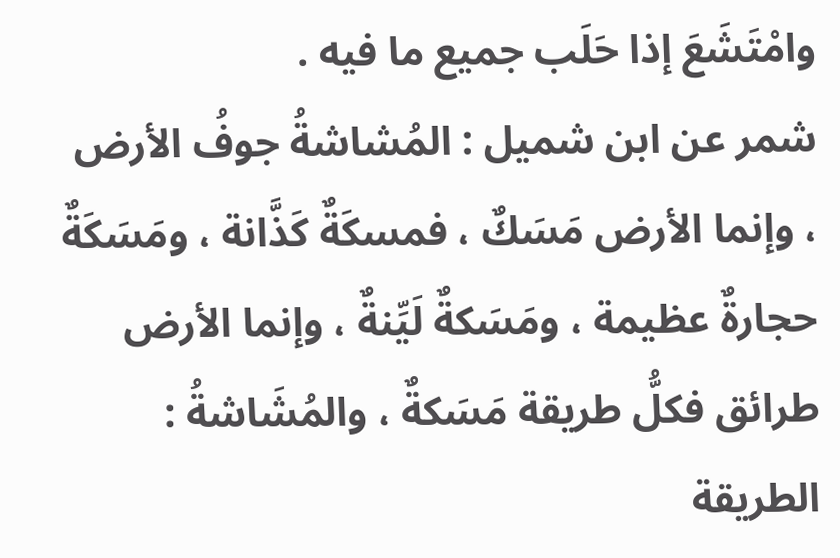وامْتَشَعَ إذا حَلَب جميع ما فيه .
شمر عن ابن شميل : المُشاشةُ جوفُ الأرض ، وإنما الأرض مَسَكٌ ، فمسكَةٌ كَذَّانة ، ومَسَكَةٌ حجارةٌ عظيمة ، ومَسَكةٌ لَيِّنةٌ ، وإنما الأرض طرائق فكلُّ طريقة مَسَكةٌ ، والمُشَاشةُ : الطريقة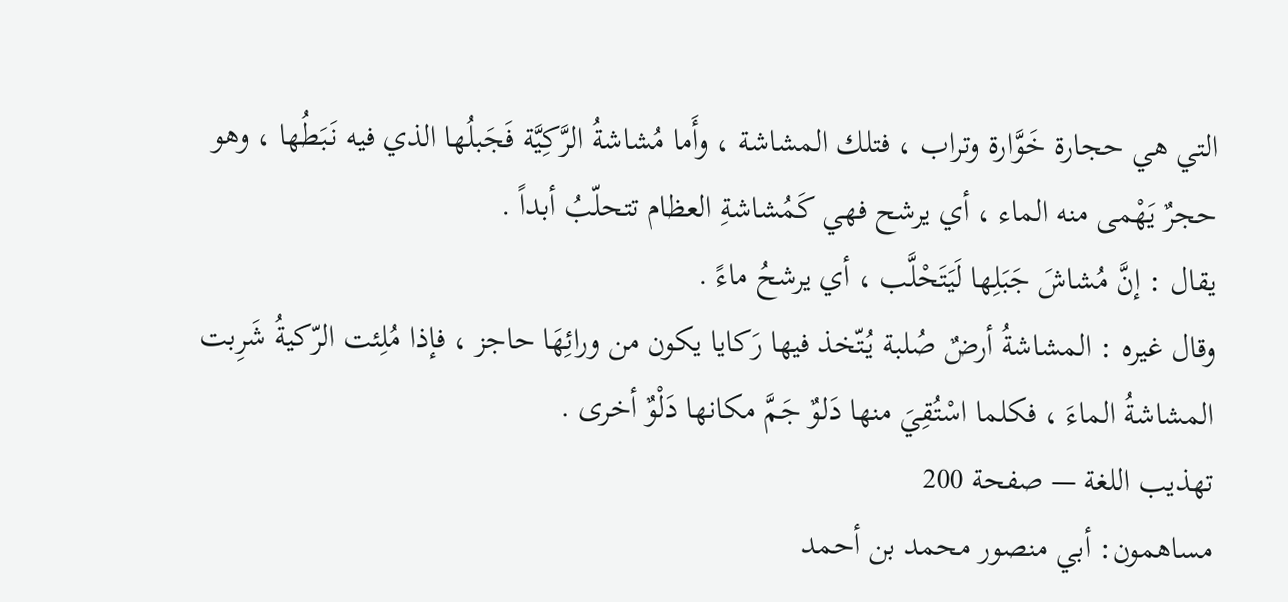التي هي حجارة خَوَّارة وتراب ، فتلك المشاشة ، وأَما مُشاشةُ الرَّكِيَّة فَجَبلُها الذي فيه نَبَطُها ، وهو حجرٌ يَهْمى منه الماء ، أي يرشح فهي كَمُشاشةِ العظام تتحلّبُ أبداً .
يقال : إنَّ مُشاشَ جَبَلِها لَيَتَحْلَّب ، أي يرشحُ ماءً .
وقال غيره : المشاشةُ أرضٌ صُلبة يُتّخذ فيها رَكايا يكون من ورائِهَا حاجز ، فإذا مُلِئت الرّكيةُ شَرِبت المشاشةُ الماءَ ، فكلما اسْتُقِيَ منها دَلوٌ جَمَّ مكانها دَلْوٌ أخرى .
تهذيب اللغة — صفحة 200
مساهمون: أبي منصور محمد بن أحمد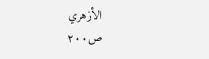الأزهري
ص٢٠٠